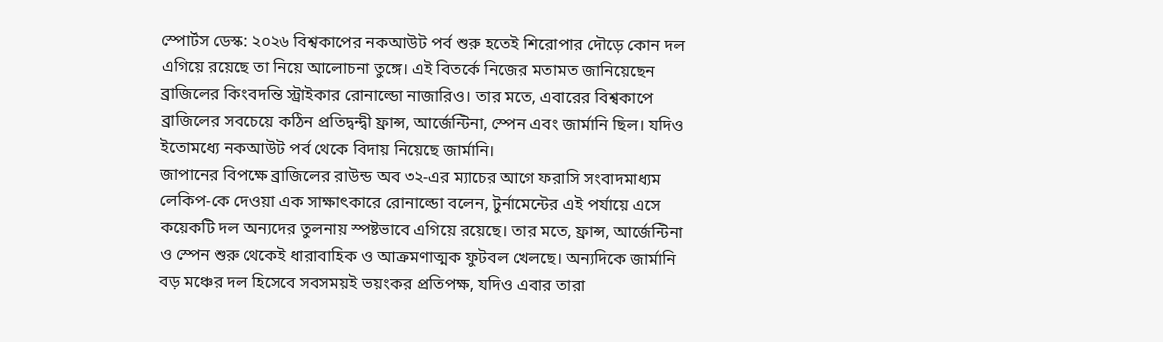স্পোর্টস ডেস্ক: ২০২৬ বিশ্বকাপের নকআউট পর্ব শুরু হতেই শিরোপার দৌড়ে কোন দল এগিয়ে রয়েছে তা নিয়ে আলোচনা তুঙ্গে। এই বিতর্কে নিজের মতামত জানিয়েছেন ব্রাজিলের কিংবদন্তি স্ট্রাইকার রোনাল্ডো নাজারিও। তার মতে, এবারের বিশ্বকাপে ব্রাজিলের সবচেয়ে কঠিন প্রতিদ্বন্দ্বী ফ্রান্স, আর্জেন্টিনা, স্পেন এবং জার্মানি ছিল। যদিও ইতোমধ্যে নকআউট পর্ব থেকে বিদায় নিয়েছে জার্মানি।
জাপানের বিপক্ষে ব্রাজিলের রাউন্ড অব ৩২-এর ম্যাচের আগে ফরাসি সংবাদমাধ্যম লেকিপ-কে দেওয়া এক সাক্ষাৎকারে রোনাল্ডো বলেন, টুর্নামেন্টের এই পর্যায়ে এসে কয়েকটি দল অন্যদের তুলনায় স্পষ্টভাবে এগিয়ে রয়েছে। তার মতে, ফ্রান্স, আর্জেন্টিনা ও স্পেন শুরু থেকেই ধারাবাহিক ও আক্রমণাত্মক ফুটবল খেলছে। অন্যদিকে জার্মানি বড় মঞ্চের দল হিসেবে সবসময়ই ভয়ংকর প্রতিপক্ষ, যদিও এবার তারা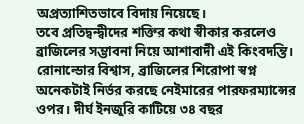অপ্রত্যাশিতভাবে বিদায় নিয়েছে।
তবে প্রতিদ্বন্দ্বীদের শক্তির কথা স্বীকার করলেও ব্রাজিলের সম্ভাবনা নিয়ে আশাবাদী এই কিংবদন্তি। রোনাল্ডোর বিশ্বাস, ব্রাজিলের শিরোপা স্বপ্ন অনেকটাই নির্ভর করছে নেইমারের পারফরম্যান্সের ওপর। দীর্ঘ ইনজুরি কাটিয়ে ৩৪ বছর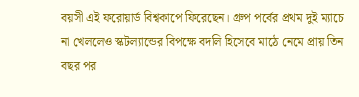বয়সী এই ফরোয়ার্ড বিশ্বকাপে ফিরেছেন। গ্রুপ পর্বের প্রথম দুই ম্যাচে না খেললেও স্কটল্যান্ডের বিপক্ষে বদলি হিসেবে মাঠে নেমে প্রায় তিন বছর পর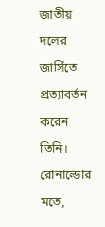জাতীয় দলের জার্সিতে প্রত্যাবর্তন করেন তিনি।
রোনাল্ডোর মতে,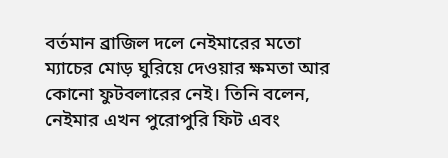বর্তমান ব্রাজিল দলে নেইমারের মতো ম্যাচের মোড় ঘুরিয়ে দেওয়ার ক্ষমতা আর কোনো ফুটবলারের নেই। তিনি বলেন, নেইমার এখন পুরোপুরি ফিট এবং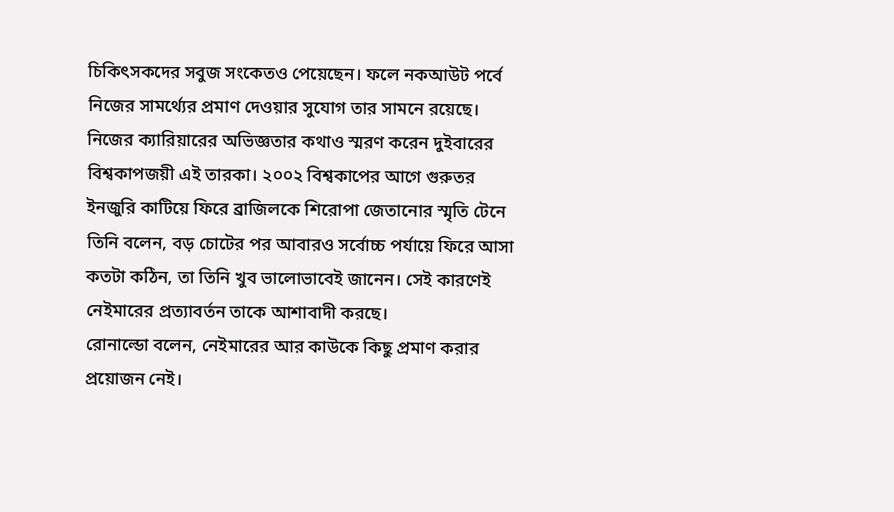চিকিৎসকদের সবুজ সংকেতও পেয়েছেন। ফলে নকআউট পর্বে নিজের সামর্থ্যের প্রমাণ দেওয়ার সুযোগ তার সামনে রয়েছে।
নিজের ক্যারিয়ারের অভিজ্ঞতার কথাও স্মরণ করেন দুইবারের বিশ্বকাপজয়ী এই তারকা। ২০০২ বিশ্বকাপের আগে গুরুতর ইনজুরি কাটিয়ে ফিরে ব্রাজিলকে শিরোপা জেতানোর স্মৃতি টেনে তিনি বলেন, বড় চোটের পর আবারও সর্বোচ্চ পর্যায়ে ফিরে আসা কতটা কঠিন, তা তিনি খুব ভালোভাবেই জানেন। সেই কারণেই নেইমারের প্রত্যাবর্তন তাকে আশাবাদী করছে।
রোনাল্ডো বলেন, নেইমারের আর কাউকে কিছু প্রমাণ করার প্রয়োজন নেই।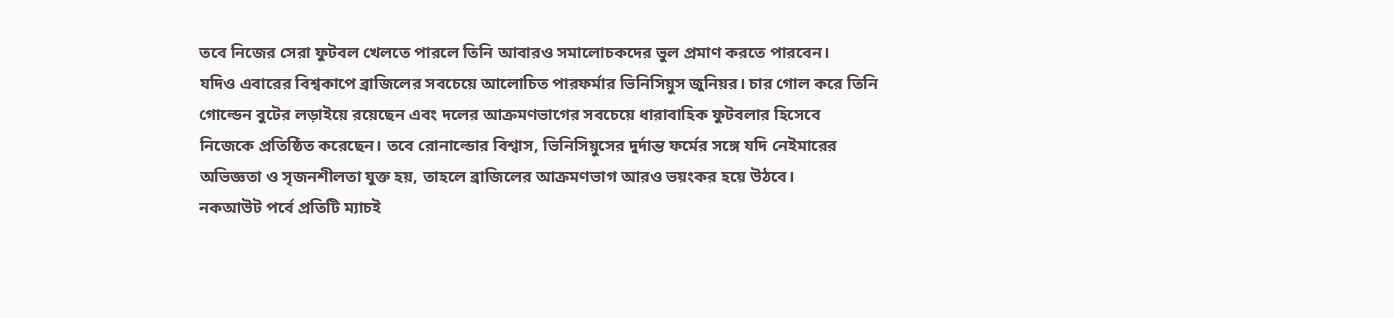তবে নিজের সেরা ফুটবল খেলতে পারলে তিনি আবারও সমালোচকদের ভুল প্রমাণ করতে পারবেন।
যদিও এবারের বিশ্বকাপে ব্রাজিলের সবচেয়ে আলোচিত পারফর্মার ভিনিসিয়ুস জুনিয়র। চার গোল করে তিনি গোল্ডেন বুটের লড়াইয়ে রয়েছেন এবং দলের আক্রমণভাগের সবচেয়ে ধারাবাহিক ফুটবলার হিসেবে নিজেকে প্রতিষ্ঠিত করেছেন। তবে রোনাল্ডোর বিশ্বাস, ভিনিসিয়ুসের দুর্দান্ত ফর্মের সঙ্গে যদি নেইমারের অভিজ্ঞতা ও সৃজনশীলতা যুক্ত হয়, তাহলে ব্রাজিলের আক্রমণভাগ আরও ভয়ংকর হয়ে উঠবে।
নকআউট পর্বে প্রতিটি ম্যাচই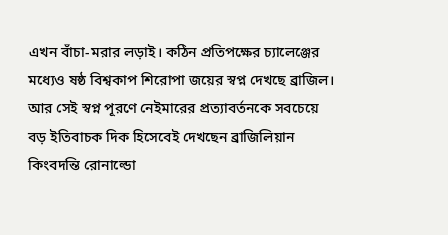এখন বাঁচা-মরার লড়াই। কঠিন প্রতিপক্ষের চ্যালেঞ্জের মধ্যেও ষষ্ঠ বিশ্বকাপ শিরোপা জয়ের স্বপ্ন দেখছে ব্রাজিল। আর সেই স্বপ্ন পূরণে নেইমারের প্রত্যাবর্তনকে সবচেয়ে বড় ইতিবাচক দিক হিসেবেই দেখছেন ব্রাজিলিয়ান কিংবদন্তি রোনাল্ডো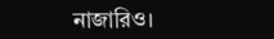নাজারিও।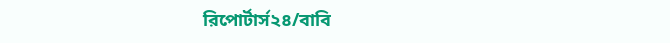রিপোর্টার্স২৪/বাবি